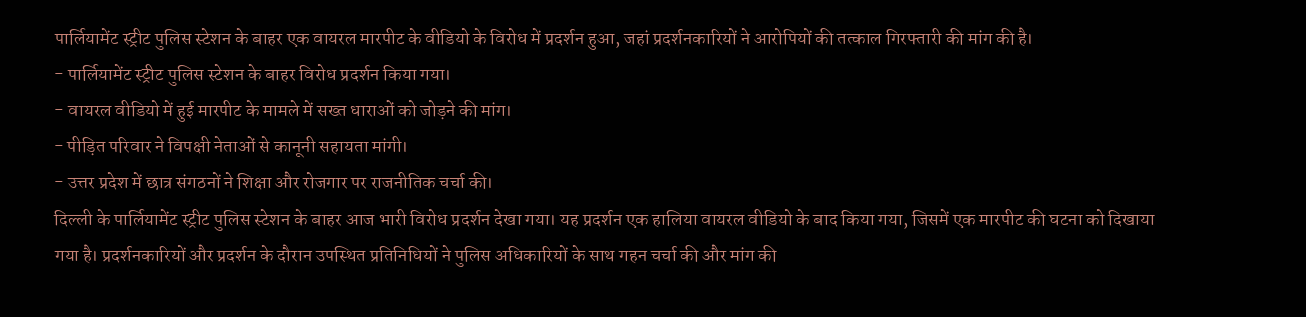पार्लियामेंट स्ट्रीट पुलिस स्टेशन के बाहर एक वायरल मारपीट के वीडियो के विरोध में प्रदर्शन हुआ, जहां प्रदर्शनकारियों ने आरोपियों की तत्काल गिरफ्तारी की मांग की है।
- पार्लियामेंट स्ट्रीट पुलिस स्टेशन के बाहर विरोध प्रदर्शन किया गया।
- वायरल वीडियो में हुई मारपीट के मामले में सख्त धाराओं को जोड़ने की मांग।
- पीड़ित परिवार ने विपक्षी नेताओं से कानूनी सहायता मांगी।
- उत्तर प्रदेश में छात्र संगठनों ने शिक्षा और रोजगार पर राजनीतिक चर्चा की।
दिल्ली के पार्लियामेंट स्ट्रीट पुलिस स्टेशन के बाहर आज भारी विरोध प्रदर्शन देखा गया। यह प्रदर्शन एक हालिया वायरल वीडियो के बाद किया गया, जिसमें एक मारपीट की घटना को दिखाया गया है। प्रदर्शनकारियों और प्रदर्शन के दौरान उपस्थित प्रतिनिधियों ने पुलिस अधिकारियों के साथ गहन चर्चा की और मांग की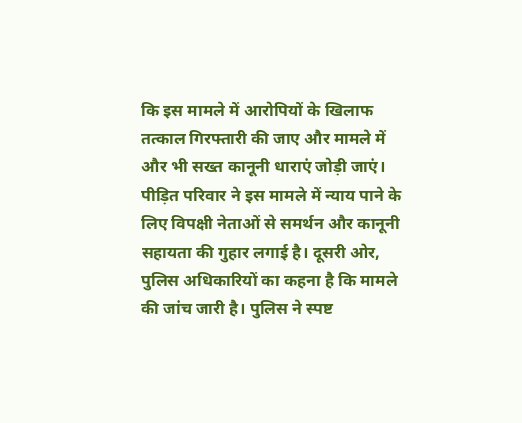कि इस मामले में आरोपियों के खिलाफ तत्काल गिरफ्तारी की जाए और मामले में और भी सख्त कानूनी धाराएं जोड़ी जाएं।
पीड़ित परिवार ने इस मामले में न्याय पाने के लिए विपक्षी नेताओं से समर्थन और कानूनी सहायता की गुहार लगाई है। दूसरी ओर, पुलिस अधिकारियों का कहना है कि मामले की जांच जारी है। पुलिस ने स्पष्ट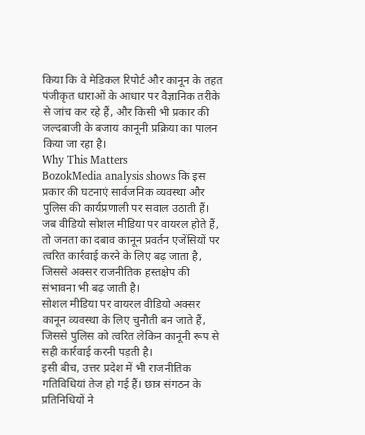किया कि वे मेडिकल रिपोर्ट और कानून के तहत पंजीकृत धाराओं के आधार पर वैज्ञानिक तरीके से जांच कर रहे हैं, और किसी भी प्रकार की जल्दबाजी के बजाय कानूनी प्रक्रिया का पालन किया जा रहा है।
Why This Matters
BozokMedia analysis shows कि इस प्रकार की घटनाएं सार्वजनिक व्यवस्था और पुलिस की कार्यप्रणाली पर सवाल उठाती हैं। जब वीडियो सोशल मीडिया पर वायरल होते हैं, तो जनता का दबाव कानून प्रवर्तन एजेंसियों पर त्वरित कार्रवाई करने के लिए बढ़ जाता है, जिससे अक्सर राजनीतिक हस्तक्षेप की संभावना भी बढ़ जाती है।
सोशल मीडिया पर वायरल वीडियो अक्सर कानून व्यवस्था के लिए चुनौती बन जाते हैं, जिससे पुलिस को त्वरित लेकिन कानूनी रूप से सही कार्रवाई करनी पड़ती है।
इसी बीच, उत्तर प्रदेश में भी राजनीतिक गतिविधियां तेज हो गई हैं। छात्र संगठन के प्रतिनिधियों ने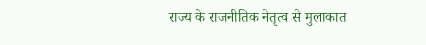राज्य के राजनीतिक नेतृत्व से मुलाकात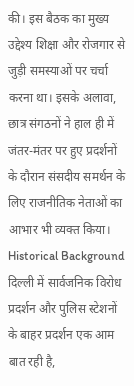की। इस बैठक का मुख्य उद्देश्य शिक्षा और रोजगार से जुड़ी समस्याओं पर चर्चा करना था। इसके अलावा, छात्र संगठनों ने हाल ही में जंतर-मंतर पर हुए प्रदर्शनों के दौरान संसदीय समर्थन के लिए राजनीतिक नेताओं का आभार भी व्यक्त किया।
Historical Background
दिल्ली में सार्वजनिक विरोध प्रदर्शन और पुलिस स्टेशनों के बाहर प्रदर्शन एक आम बात रही है,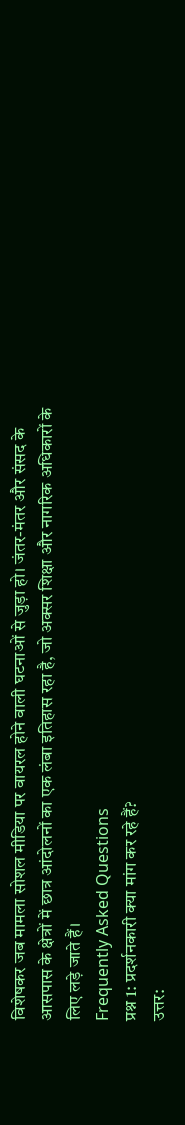विशेषकर जब मामला सोशल मीडिया पर वायरल होने वाली घटनाओं से जुड़ा हो। जंतर-मंतर और संसद के आसपास के क्षेत्रों में छात्र आंदोलनों का एक लंबा इतिहास रहा है, जो अक्सर शिक्षा और नागरिक अधिकारों के लिए लड़े जाते हैं।
Frequently Asked Questions
प्रश्न 1: प्रदर्शनकारी क्या मांग कर रहे हैं?
उत्तर: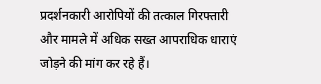प्रदर्शनकारी आरोपियों की तत्काल गिरफ्तारी और मामले में अधिक सख्त आपराधिक धाराएं जोड़ने की मांग कर रहे हैं।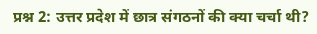प्रश्न 2: उत्तर प्रदेश में छात्र संगठनों की क्या चर्चा थी?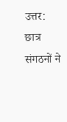उत्तर: छात्र संगठनों ने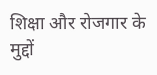शिक्षा और रोजगार के मुद्दों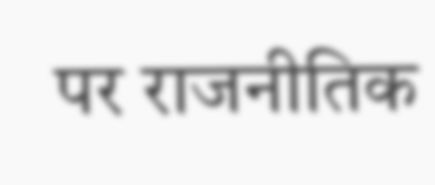पर राजनीतिक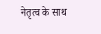नेतृत्व के साथ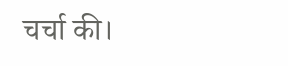चर्चा की।